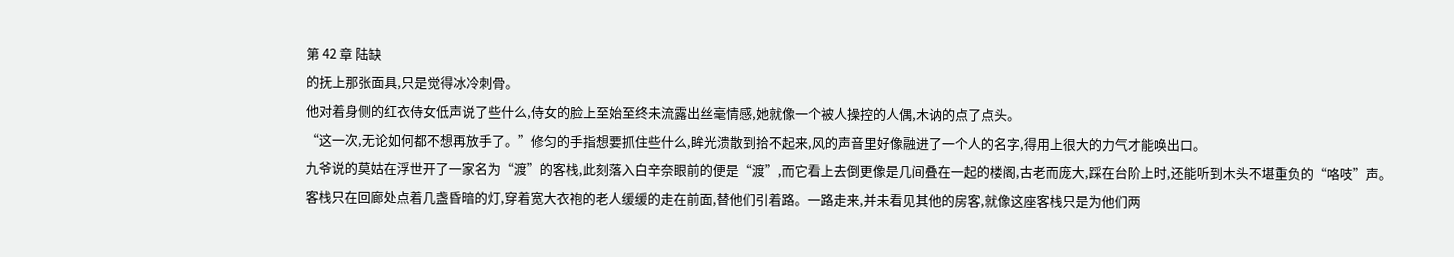第 42 章 陆缺
的抚上那张面具,只是觉得冰冷刺骨。
他对着身侧的红衣侍女低声说了些什么,侍女的脸上至始至终未流露出丝毫情感,她就像一个被人操控的人偶,木讷的点了点头。
“这一次,无论如何都不想再放手了。”修匀的手指想要抓住些什么,眸光溃散到拾不起来,风的声音里好像融进了一个人的名字,得用上很大的力气才能唤出口。
九爷说的莫姑在浮世开了一家名为“渡”的客栈,此刻落入白辛奈眼前的便是“渡”,而它看上去倒更像是几间叠在一起的楼阁,古老而庞大,踩在台阶上时,还能听到木头不堪重负的“咯吱”声。
客栈只在回廊处点着几盏昏暗的灯,穿着宽大衣袍的老人缓缓的走在前面,替他们引着路。一路走来,并未看见其他的房客,就像这座客栈只是为他们两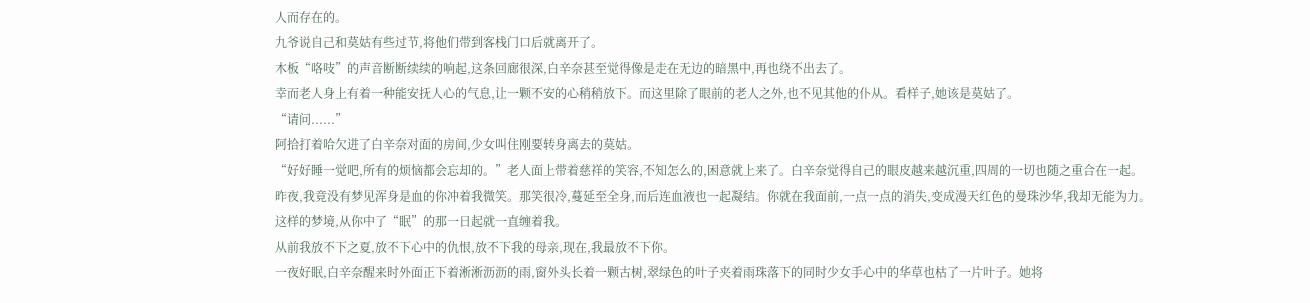人而存在的。
九爷说自己和莫姑有些过节,将他们带到客栈门口后就离开了。
木板“咯吱”的声音断断续续的响起,这条回廊很深,白辛奈甚至觉得像是走在无边的暗黑中,再也绕不出去了。
幸而老人身上有着一种能安抚人心的气息,让一颗不安的心稍稍放下。而这里除了眼前的老人之外,也不见其他的仆从。看样子,她该是莫姑了。
“请问......”
阿拾打着哈欠进了白辛奈对面的房间,少女叫住刚要转身离去的莫姑。
“好好睡一觉吧,所有的烦恼都会忘却的。”老人面上带着慈祥的笑容,不知怎么的,困意就上来了。白辛奈觉得自己的眼皮越来越沉重,四周的一切也随之重合在一起。
昨夜,我竟没有梦见浑身是血的你冲着我微笑。那笑很冷,蔓延至全身,而后连血液也一起凝结。你就在我面前,一点一点的消失,变成漫天红色的曼珠沙华,我却无能为力。
这样的梦境,从你中了“眠”的那一日起就一直缠着我。
从前我放不下之夏,放不下心中的仇恨,放不下我的母亲,现在,我最放不下你。
一夜好眠,白辛奈醒来时外面正下着淅淅沥沥的雨,窗外头长着一颗古树,翠绿色的叶子夹着雨珠落下的同时少女手心中的华草也枯了一片叶子。她将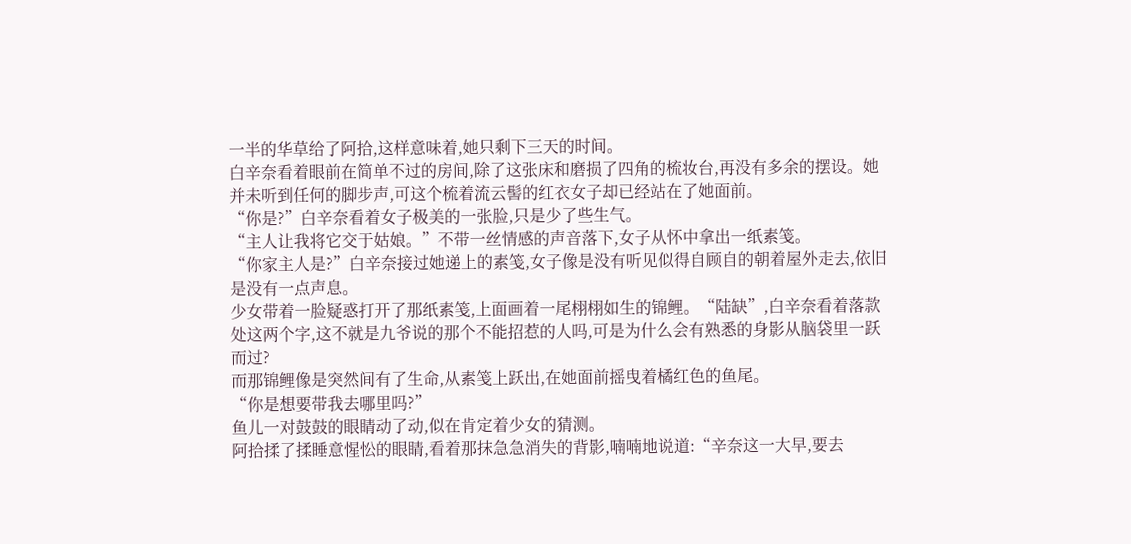一半的华草给了阿拾,这样意味着,她只剩下三天的时间。
白辛奈看着眼前在简单不过的房间,除了这张床和磨损了四角的梳妆台,再没有多余的摆设。她并未听到任何的脚步声,可这个梳着流云髻的红衣女子却已经站在了她面前。
“你是?”白辛奈看着女子极美的一张脸,只是少了些生气。
“主人让我将它交于姑娘。”不带一丝情感的声音落下,女子从怀中拿出一纸素笺。
“你家主人是?”白辛奈接过她递上的素笺,女子像是没有听见似得自顾自的朝着屋外走去,依旧是没有一点声息。
少女带着一脸疑惑打开了那纸素笺,上面画着一尾栩栩如生的锦鲤。“陆缺”,白辛奈看着落款处这两个字,这不就是九爷说的那个不能招惹的人吗,可是为什么会有熟悉的身影从脑袋里一跃而过?
而那锦鲤像是突然间有了生命,从素笺上跃出,在她面前摇曳着橘红色的鱼尾。
“你是想要带我去哪里吗?”
鱼儿一对鼓鼓的眼睛动了动,似在肯定着少女的猜测。
阿拾揉了揉睡意惺忪的眼睛,看着那抹急急消失的背影,喃喃地说道:“辛奈这一大早,要去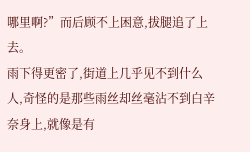哪里啊?”而后顾不上困意,拔腿追了上去。
雨下得更密了,街道上几乎见不到什么人,奇怪的是那些雨丝却丝毫沾不到白辛奈身上,就像是有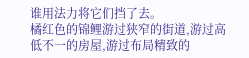谁用法力将它们挡了去。
橘红色的锦鲤游过狭窄的街道,游过高低不一的房屋,游过布局精致的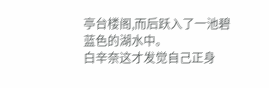亭台楼阁,而后跃入了一池碧蓝色的湖水中。
白辛奈这才发觉自己正身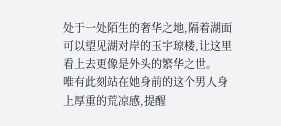处于一处陌生的奢华之地,隔着湖面可以望见湖对岸的玉宇琼楼,让这里看上去更像是外头的繁华之世。
唯有此刻站在她身前的这个男人身上厚重的荒凉感,提醒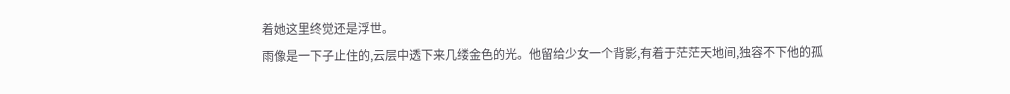着她这里终觉还是浮世。
雨像是一下子止住的,云层中透下来几缕金色的光。他留给少女一个背影,有着于茫茫天地间,独容不下他的孤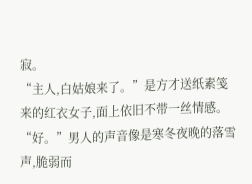寂。
“主人,白姑娘来了。”是方才送纸素笺来的红衣女子,面上依旧不带一丝情感。
“好。”男人的声音像是寒冬夜晚的落雪声,脆弱而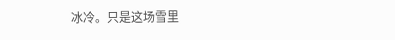冰冷。只是这场雪里